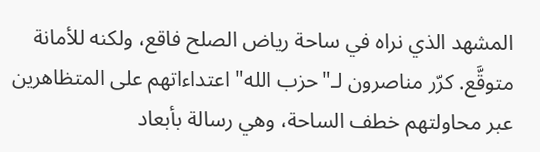المشهد الذي نراه في ساحة رياض الصلح فاقع، ولكنه للأمانة متوقَّع. كرّر مناصرون لـ"حزب الله" اعتداءاتهم على المتظاهرين عبر محاولتهم خطف الساحة، وهي رسالة بأبعاد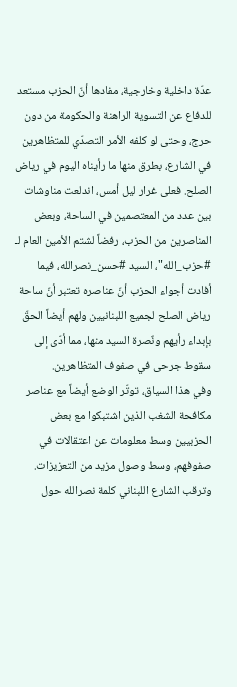عدّة داخلية وخارجية، مفادها أنّ الحزب مستعد للدفاع عن التسوية الراهنة والحكومة من دون حرج، وحتى لو كلفه الأمر التصدّي للمتظاهرين في الشارع، بطرق منها ما رأيناه اليوم في رياض الصلح. فعلى غرار ليل أمس، اندلعت مناوشات بين عدد من المعتصمين في الساحة، وبعض المناصرين من الحزب، رفضاً لشتم الأمين العام لـ #حزب_الله"، السيد #حسن_نصرالله، فيما أفادت أجواء الحزب أنّ عناصره تعتبر أنّ ساحة رياض الصلح لجميع اللبنانيين ولهم أيضاً الحقّ بإبداء رأيهم ونٌصرة السيد منها، مما أدّى إلى سقوط جرحى في صفوف المتظاهرين.
وفي هذا السياق، توتّر الوضع أيضاً مع عناصر مكافحة الشغب الذين اشتبكوا مع بعض الحزبيين وسط معلومات عن اعتقالات في صفوفهم، وسط وصول مزيد من التعزيزات.
وترقب الشارع اللبناني كلمة نصرالله حول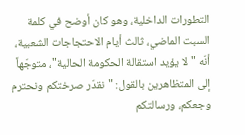التطورات الداخلية، وهو كان أوضح في كلمة السبت الماضي، ثالث أيام الاحتجاجات الشعبية، أنّه "لا يؤيد استقالة الحكومة الحالية"، متوجّهاً إلى المتظاهرين بالقول: "نقدّر صرختكم ونحترم وجعكم، ورسالتكم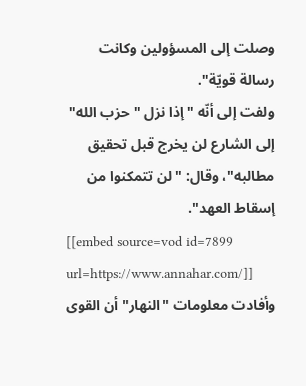وصلت إلى المسؤولين وكانت رسالة قويّة".
ولفت إلى أنّه "إذا نزل "حزب الله" إلى الشارع لن يخرج قبل تحقيق مطالبه"، وقال: "لن تتمكنوا من إسقاط العهد".
[[embed source=vod id=7899 url=https://www.annahar.com/]]
وأفادت معلومات "النهار" أن القوى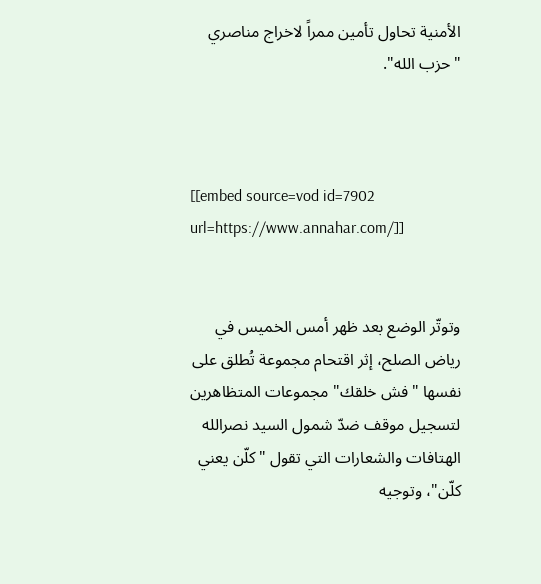الأمنية تحاول تأمين ممراً لاخراج مناصري "حزب الله".



[[embed source=vod id=7902 url=https://www.annahar.com/]]


وتوتّر الوضع بعد ظهر أمس الخميس في رياض الصلح، إثر اقتحام مجموعة تُطلق على نفسها "فش خلقك" مجموعات المتظاهرين لتسجيل موقف ضدّ شمول السيد نصرالله الهتافات والشعارات التي تقول "كلّن يعني كلّن"، وتوجيه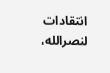انتقادات لنصرالله،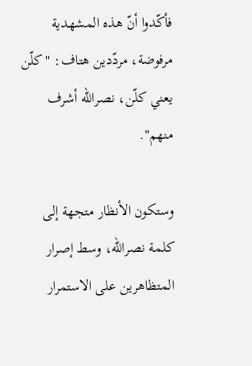فأكّدوا أنّ هذه المشهدية مرفوضة، مردّدين هتاف: "كلّن يعني كلّن، نصرالله أشرف منهم".

وستكون الأنظار متجهة إلى كلمة نصرالله، وسط إصرار المتظاهرين على الاستمرار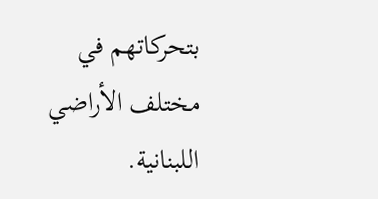بتحركاتهم في مختلف الأراضي اللبنانية.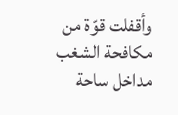وأقفلت قوّة من مكافحة الشغب مداخل ساحة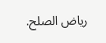رياض الصلح.